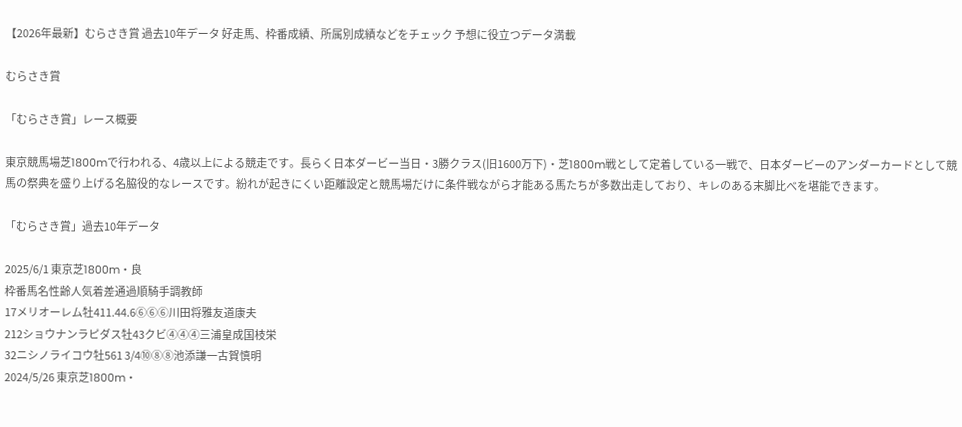【2026年最新】むらさき賞 過去10年データ 好走馬、枠番成績、所属別成績などをチェック 予想に役立つデータ満載

むらさき賞

「むらさき賞」レース概要

東京競馬場芝1800mで行われる、4歳以上による競走です。長らく日本ダービー当日・3勝クラス(旧1600万下)・芝1800m戦として定着している一戦で、日本ダービーのアンダーカードとして競馬の祭典を盛り上げる名脇役的なレースです。紛れが起きにくい距離設定と競馬場だけに条件戦ながら才能ある馬たちが多数出走しており、キレのある末脚比べを堪能できます。

「むらさき賞」過去10年データ

2025/6/1 東京芝1800m・良
枠番馬名性齢人気着差通過順騎手調教師
17メリオーレム牡411.44.6⑥⑥⑥川田将雅友道康夫
212ショウナンラピダス牡43クビ④④④三浦皇成国枝栄
32ニシノライコウ牡561 3/4⑩⑧⑧池添謙一古賀慎明
2024/5/26 東京芝1800m・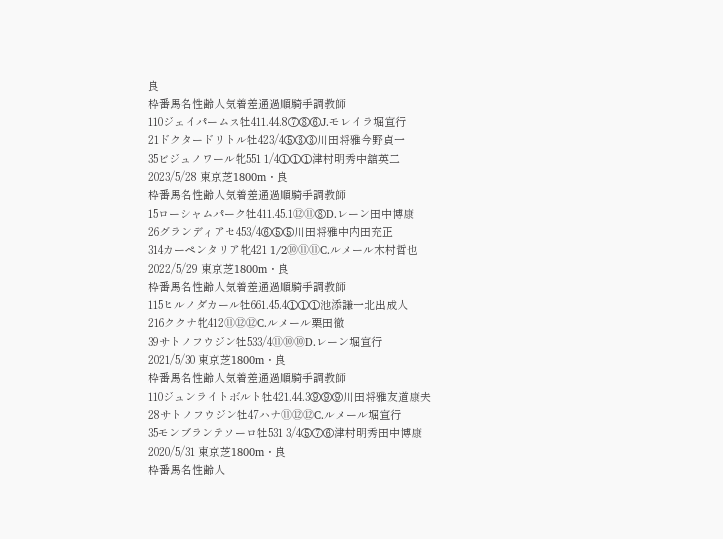良
枠番馬名性齢人気着差通過順騎手調教師
110ジェイパームス牡411.44.8⑦⑧⑥J.モレイラ堀宣行
21ドクタードリトル牡423/4⑤③③川田将雅今野貞一
35ビジュノワール牝551 1/4①①①津村明秀中舘英二
2023/5/28 東京芝1800m・良
枠番馬名性齢人気着差通過順騎手調教師
15ローシャムパーク牡411.45.1⑫⑪⑧D.レーン田中博康
26グランディアセ453/4⑥⑤⑤川田将雅中内田充正
314カーペンタリア牝421 1/2⑩⑪⑪C.ルメール木村哲也
2022/5/29 東京芝1800m・良
枠番馬名性齢人気着差通過順騎手調教師
115ヒルノダカール牡661.45.4①①①池添謙一北出成人
216ククナ牝412⑪⑫⑫C.ルメール栗田徹
39サトノフウジン牡533/4⑪⑩⑩D.レーン堀宣行
2021/5/30 東京芝1800m・良
枠番馬名性齢人気着差通過順騎手調教師
110ジュンライトボルト牡421.44.3⑨⑨⑨川田将雅友道康夫
28サトノフウジン牡47ハナ⑪⑫⑫C.ルメール堀宣行
35モンブランテソーロ牡531 3/4⑤⑦⑥津村明秀田中博康
2020/5/31 東京芝1800m・良
枠番馬名性齢人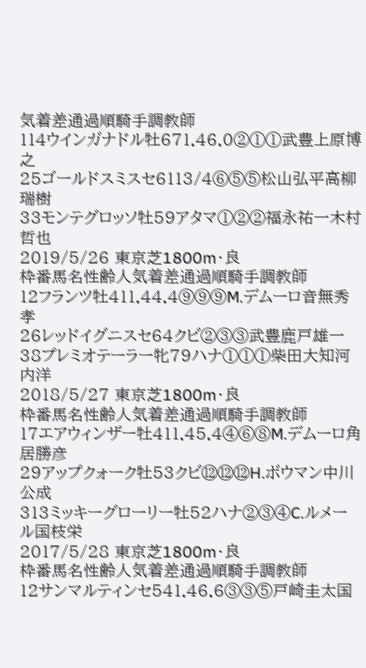気着差通過順騎手調教師
114ウインガナドル牡671.46.0②①①武豊上原博之
25ゴールドスミスセ6113/4⑥⑤⑤松山弘平高柳瑞樹
33モンテグロッソ牡59アタマ①②②福永祐一木村哲也
2019/5/26 東京芝1800m・良
枠番馬名性齢人気着差通過順騎手調教師
12フランツ牡411.44.4⑨⑨⑨M.デムーロ音無秀孝
26レッドイグニスセ64クビ②③③武豊鹿戸雄一
38プレミオテーラー牝79ハナ①①①柴田大知河内洋
2018/5/27 東京芝1800m・良
枠番馬名性齢人気着差通過順騎手調教師
17エアウィンザー牡411.45.4④⑥⑧M.デムーロ角居勝彦
29アップクォーク牡53クビ⑫⑫⑫H.ボウマン中川公成
313ミッキーグローリー牡52ハナ②③④C.ルメール国枝栄
2017/5/28 東京芝1800m・良
枠番馬名性齢人気着差通過順騎手調教師
12サンマルティンセ541.46.6③③⑤戸崎圭太国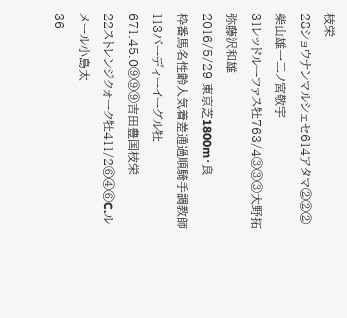枝栄
28ショウナンマルシェセ614アタマ②②②柴山雄一二ノ宮敬宇
31レッドルーファス牡763/4③③③大野拓弥藤沢和雄
2016/5/29 東京芝1800m・良
枠番馬名性齢人気着差通過順騎手調教師
113バーディーイーグル牡671.45.0⑨⑨⑨吉田豊国枝栄
22ストレンジクォーク牡411/2⑥④⑥C.ルメール小島太
36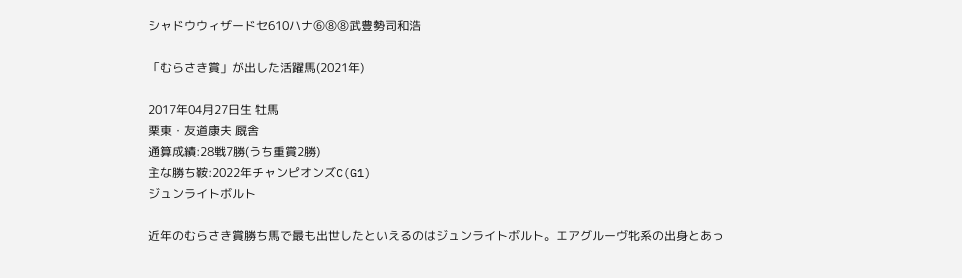シャドウウィザードセ610ハナ⑥⑧⑧武豊勢司和浩

「むらさき賞」が出した活躍馬(2021年)

2017年04月27日生 牡馬
栗東・友道康夫 厩舎
通算成績:28戦7勝(うち重賞2勝)
主な勝ち鞍:2022年チャンピオンズC(G1)
ジュンライトボルト

近年のむらさき賞勝ち馬で最も出世したといえるのはジュンライトボルト。エアグルーヴ牝系の出身とあっ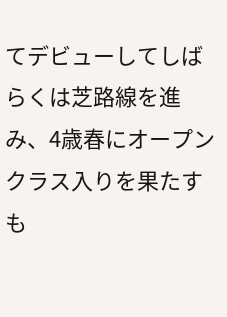てデビューしてしばらくは芝路線を進み、4歳春にオープンクラス入りを果たすも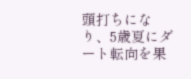頭打ちになり、5歳夏にダート転向を果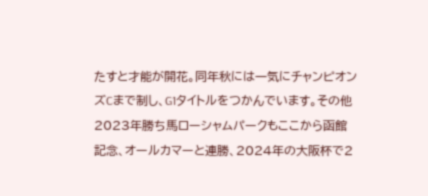たすと才能が開花。同年秋には一気にチャンピオンズCまで制し、G1タイトルをつかんでいます。その他2023年勝ち馬ローシャムパークもここから函館記念、オールカマーと連勝、2024年の大阪杯で2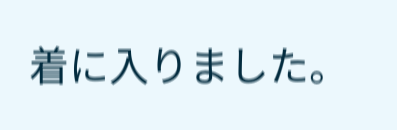着に入りました。